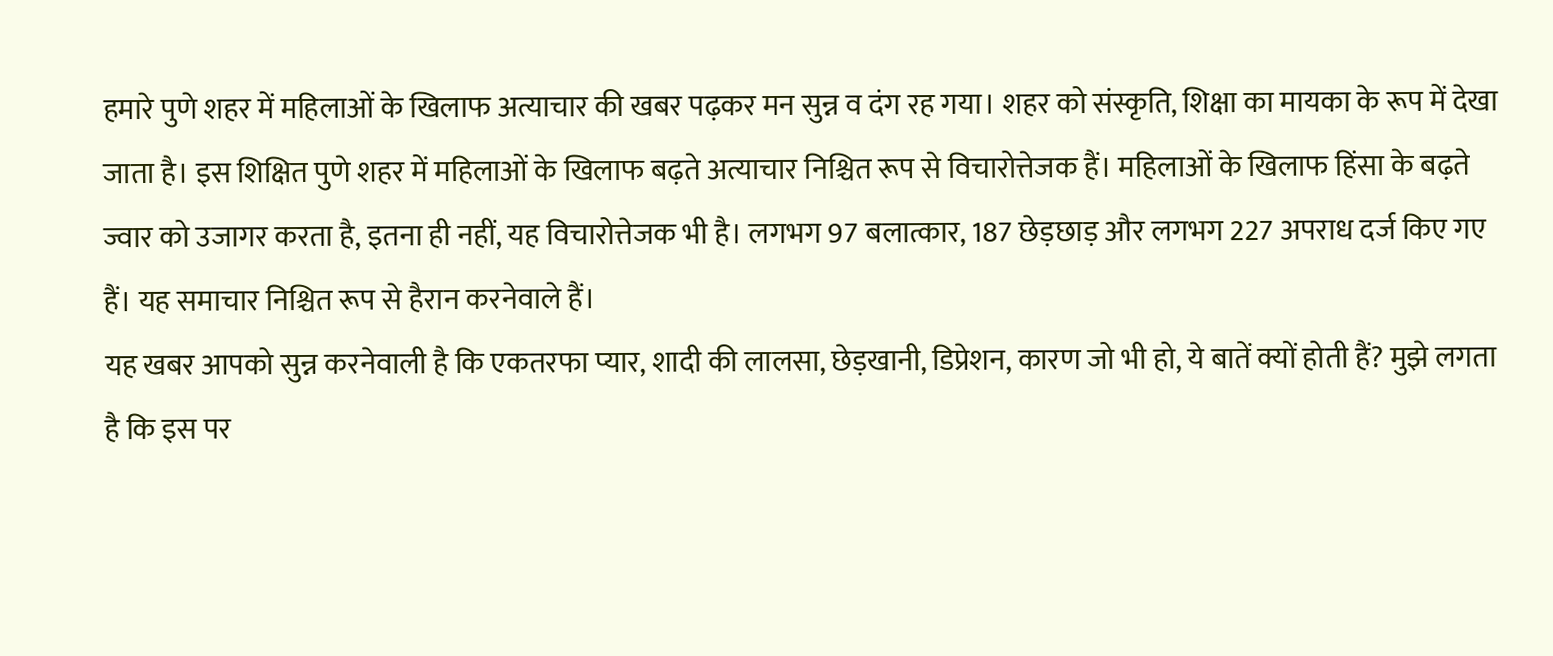हमारे पुणे शहर में महिलाओं के खिलाफ अत्याचार की खबर पढ़कर मन सुन्न व दंग रह गया। शहर को संस्कृति, शिक्षा का मायका के रूप में देखा जाता है। इस शिक्षित पुणे शहर में महिलाओं के खिलाफ बढ़ते अत्याचार निश्चित रूप से विचारोत्तेजक हैं। महिलाओं के खिलाफ हिंसा के बढ़ते ज्वार को उजागर करता है, इतना ही नहीं, यह विचारोत्तेजक भी है। लगभग 97 बलात्कार, 187 छेड़छाड़ और लगभग 227 अपराध दर्ज किए गए हैं। यह समाचार निश्चित रूप से हैरान करनेवाले हैं।
यह खबर आपको सुन्न करनेवाली है कि एकतरफा प्यार, शादी की लालसा, छेड़खानी, डिप्रेशन, कारण जो भी हो, ये बातें क्यों होती हैं? मुझे लगता है कि इस पर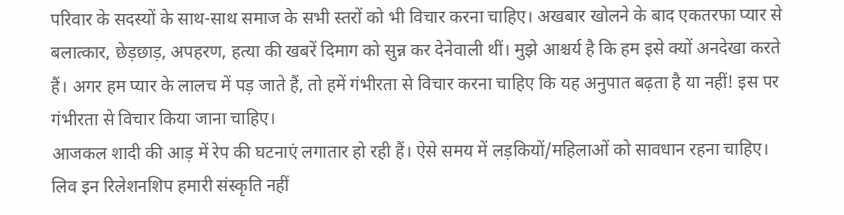परिवार के सदस्यों के साथ-साथ समाज के सभी स्तरों को भी विचार करना चाहिए। अखबार खोलने के बाद एकतरफा प्यार से बलात्कार, छेड़छाड़, अपहरण, हत्या की खबरें दिमाग को सुन्न कर देनेवाली थीं। मुझे आश्चर्य है कि हम इसे क्यों अनदेखा करते हैं। अगर हम प्यार के लालच में पड़ जाते हैं, तो हमें गंभीरता से विचार करना चाहिए कि यह अनुपात बढ़ता है या नहीं! इस पर गंभीरता से विचार किया जाना चाहिए।
आजकल शादी की आड़ में रेप की घटनाएं लगातार हो रही हैं। ऐसे समय में लड़कियों/महिलाओं को सावधान रहना चाहिए। लिव इन रिलेशनशिप हमारी संस्कृति नहीं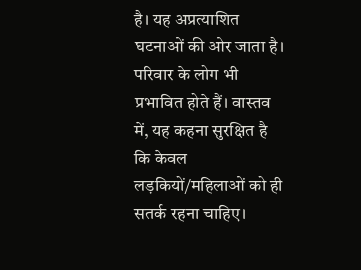है। यह अप्रत्याशित घटनाओं की ओर जाता है। परिवार के लोग भी प्रभावित होते हैं। वास्तव में, यह कहना सुरक्षित है कि केवल लड़कियों/महिलाओं को ही सतर्क रहना चाहिए।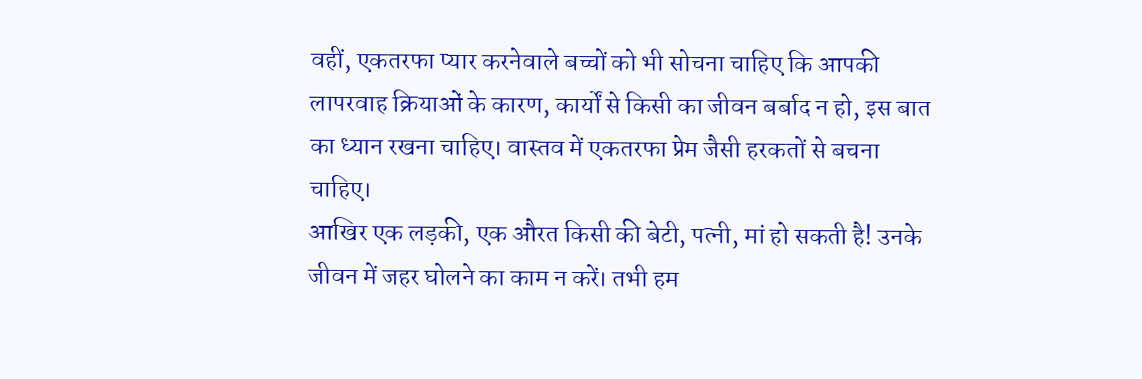वहीं, एकतरफा प्यार करनेवाले बच्चों को भी सोचना चाहिए कि आपकी लापरवाह क्रियाओं के कारण, कार्यों से किसी का जीवन बर्बाद न हो, इस बात का ध्यान रखना चाहिए। वास्तव में एकतरफा प्रेम जैसी हरकतों से बचना चाहिए।
आखिर एक लड़की, एक औरत किसी की बेटी, पत्नी, मां हो सकती है! उनके जीवन में जहर घोलने का काम न करें। तभी हम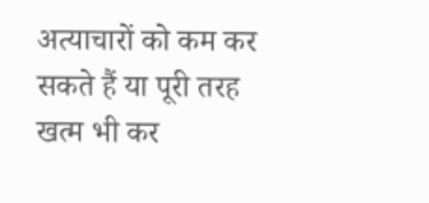अत्याचारों को कम कर सकते हैं या पूरी तरह खत्म भी कर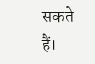सकते हैं।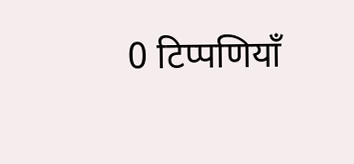0 टिप्पणियाँ